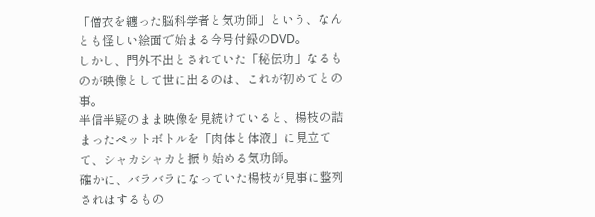「僧衣を纏った脳科学者と気功師」という、なんとも怪しい絵面で始まる今号付録のDVD。
しかし、門外不出とされていた「秘伝功」なるものが映像として世に出るのは、これが初めてとの事。
半信半疑のまま映像を見続けていると、楊枝の詰まったペットボトルを「肉体と体液」に見立てて、シャカシャカと振り始める気功師。
確かに、バラバラになっていた楊枝が見事に整列されはするもの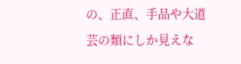の、正直、手品や大道芸の類にしか見えな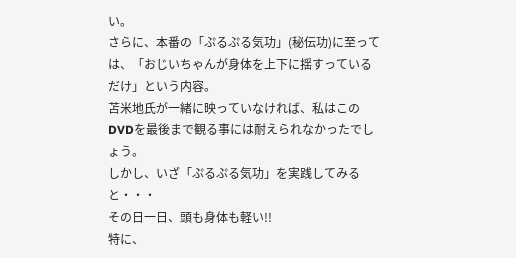い。
さらに、本番の「ぷるぷる気功」(秘伝功)に至っては、「おじいちゃんが身体を上下に揺すっているだけ」という内容。
苫米地氏が一緒に映っていなければ、私はこのDVDを最後まで観る事には耐えられなかったでしょう。
しかし、いざ「ぷるぷる気功」を実践してみると・・・
その日一日、頭も身体も軽い!!
特に、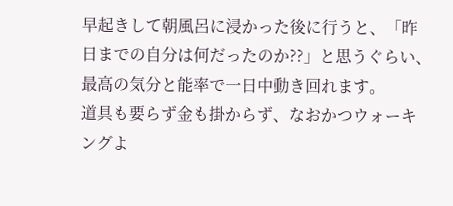早起きして朝風呂に浸かった後に行うと、「昨日までの自分は何だったのか??」と思うぐらい、最高の気分と能率で一日中動き回れます。
道具も要らず金も掛からず、なおかつウォーキングよ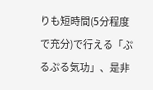りも短時間(5分程度で充分)で行える「ぷるぷる気功」、是非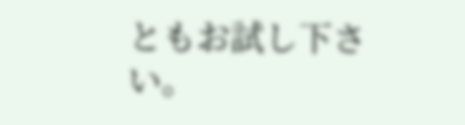ともお試し下さい。